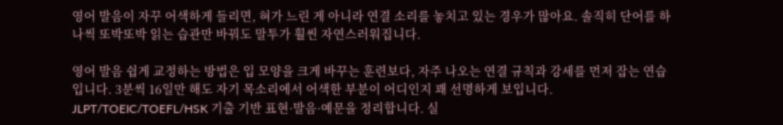영어 발음이 자꾸 어색하게 들리면, 혀가 느린 게 아니라 연결 소리를 놓치고 있는 경우가 많아요. 솔직히 단어를 하나씩 또박또박 읽는 습관만 바꿔도 말투가 훨씬 자연스러워집니다.

영어 발음 쉽게 교정하는 방법은 입 모양을 크게 바꾸는 훈련보다, 자주 나오는 연결 규칙과 강세를 먼저 잡는 연습입니다. 3분씩 16일만 해도 자기 목소리에서 어색한 부분이 어디인지 꽤 선명하게 보입니다.
JLPT/TOEIC/TOEFL/HSK 기출 기반 표현·발음·예문을 정리합니다. 실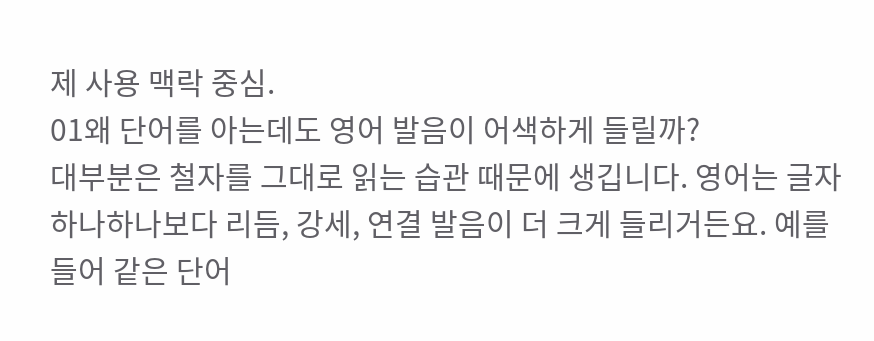제 사용 맥락 중심.
01왜 단어를 아는데도 영어 발음이 어색하게 들릴까?
대부분은 철자를 그대로 읽는 습관 때문에 생깁니다. 영어는 글자 하나하나보다 리듬, 강세, 연결 발음이 더 크게 들리거든요. 예를 들어 같은 단어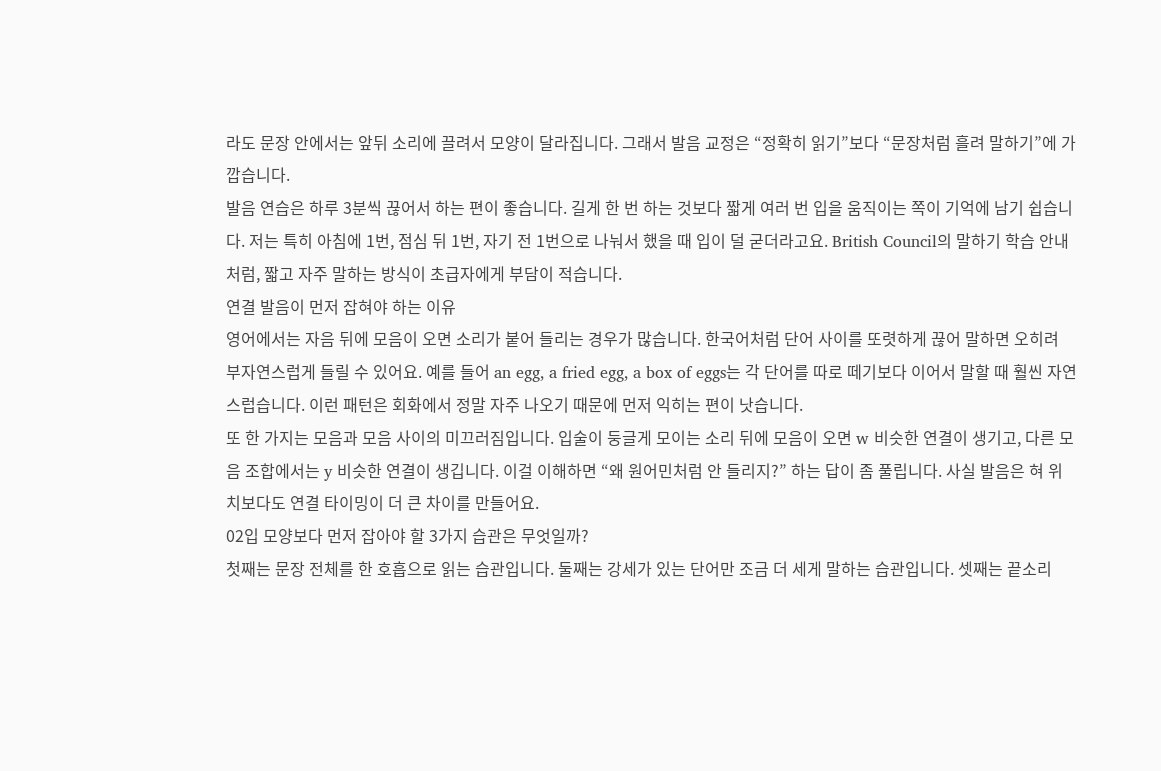라도 문장 안에서는 앞뒤 소리에 끌려서 모양이 달라집니다. 그래서 발음 교정은 “정확히 읽기”보다 “문장처럼 흘려 말하기”에 가깝습니다.
발음 연습은 하루 3분씩 끊어서 하는 편이 좋습니다. 길게 한 번 하는 것보다 짧게 여러 번 입을 움직이는 쪽이 기억에 남기 쉽습니다. 저는 특히 아침에 1번, 점심 뒤 1번, 자기 전 1번으로 나눠서 했을 때 입이 덜 굳더라고요. British Council의 말하기 학습 안내처럼, 짧고 자주 말하는 방식이 초급자에게 부담이 적습니다.
연결 발음이 먼저 잡혀야 하는 이유
영어에서는 자음 뒤에 모음이 오면 소리가 붙어 들리는 경우가 많습니다. 한국어처럼 단어 사이를 또렷하게 끊어 말하면 오히려 부자연스럽게 들릴 수 있어요. 예를 들어 an egg, a fried egg, a box of eggs는 각 단어를 따로 떼기보다 이어서 말할 때 훨씬 자연스럽습니다. 이런 패턴은 회화에서 정말 자주 나오기 때문에 먼저 익히는 편이 낫습니다.
또 한 가지는 모음과 모음 사이의 미끄러짐입니다. 입술이 둥글게 모이는 소리 뒤에 모음이 오면 w 비슷한 연결이 생기고, 다른 모음 조합에서는 y 비슷한 연결이 생깁니다. 이걸 이해하면 “왜 원어민처럼 안 들리지?” 하는 답이 좀 풀립니다. 사실 발음은 혀 위치보다도 연결 타이밍이 더 큰 차이를 만들어요.
02입 모양보다 먼저 잡아야 할 3가지 습관은 무엇일까?
첫째는 문장 전체를 한 호흡으로 읽는 습관입니다. 둘째는 강세가 있는 단어만 조금 더 세게 말하는 습관입니다. 셋째는 끝소리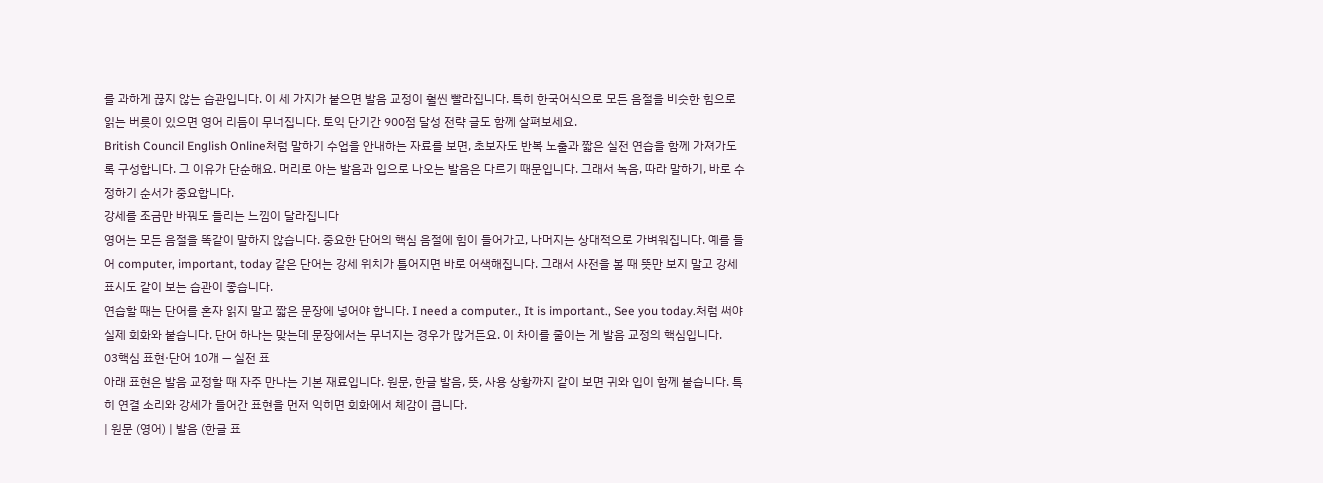를 과하게 끊지 않는 습관입니다. 이 세 가지가 붙으면 발음 교정이 훨씬 빨라집니다. 특히 한국어식으로 모든 음절을 비슷한 힘으로 읽는 버릇이 있으면 영어 리듬이 무너집니다. 토익 단기간 900점 달성 전략 글도 함께 살펴보세요.
British Council English Online처럼 말하기 수업을 안내하는 자료를 보면, 초보자도 반복 노출과 짧은 실전 연습을 함께 가져가도록 구성합니다. 그 이유가 단순해요. 머리로 아는 발음과 입으로 나오는 발음은 다르기 때문입니다. 그래서 녹음, 따라 말하기, 바로 수정하기 순서가 중요합니다.
강세를 조금만 바꿔도 들리는 느낌이 달라집니다
영어는 모든 음절을 똑같이 말하지 않습니다. 중요한 단어의 핵심 음절에 힘이 들어가고, 나머지는 상대적으로 가벼워집니다. 예를 들어 computer, important, today 같은 단어는 강세 위치가 틀어지면 바로 어색해집니다. 그래서 사전을 볼 때 뜻만 보지 말고 강세 표시도 같이 보는 습관이 좋습니다.
연습할 때는 단어를 혼자 읽지 말고 짧은 문장에 넣어야 합니다. I need a computer., It is important., See you today.처럼 써야 실제 회화와 붙습니다. 단어 하나는 맞는데 문장에서는 무너지는 경우가 많거든요. 이 차이를 줄이는 게 발음 교정의 핵심입니다.
03핵심 표현·단어 10개 — 실전 표
아래 표현은 발음 교정할 때 자주 만나는 기본 재료입니다. 원문, 한글 발음, 뜻, 사용 상황까지 같이 보면 귀와 입이 함께 붙습니다. 특히 연결 소리와 강세가 들어간 표현을 먼저 익히면 회화에서 체감이 큽니다.
| 원문 (영어) | 발음 (한글 표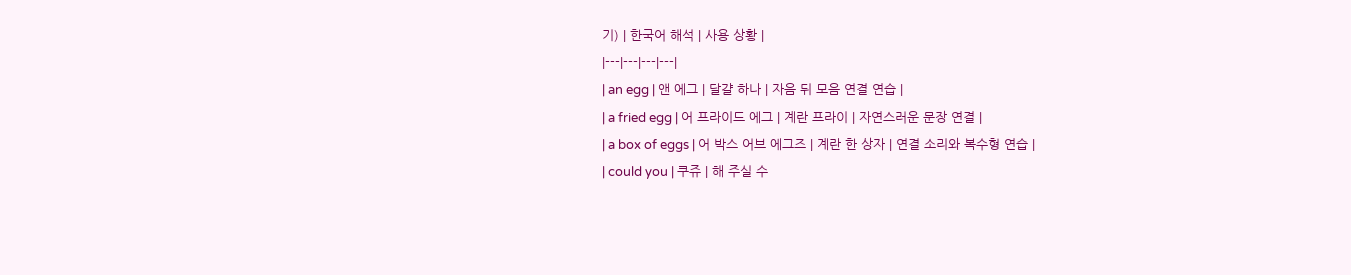기) | 한국어 해석 | 사용 상황 |
|---|---|---|---|
| an egg | 앤 에그 | 달걀 하나 | 자음 뒤 모음 연결 연습 |
| a fried egg | 어 프라이드 에그 | 계란 프라이 | 자연스러운 문장 연결 |
| a box of eggs | 어 박스 어브 에그즈 | 계란 한 상자 | 연결 소리와 복수형 연습 |
| could you | 쿠쥬 | 해 주실 수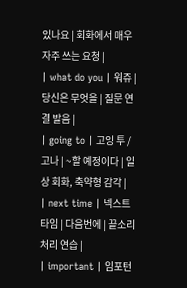있나요 | 회화에서 매우 자주 쓰는 요청 |
| what do you | 워쥬 | 당신은 무엇을 | 질문 연결 발음 |
| going to | 고잉 투 / 고나 | ~할 예정이다 | 일상 회화, 축약형 감각 |
| next time | 넥스트 타임 | 다음번에 | 끝소리 처리 연습 |
| important | 임포턴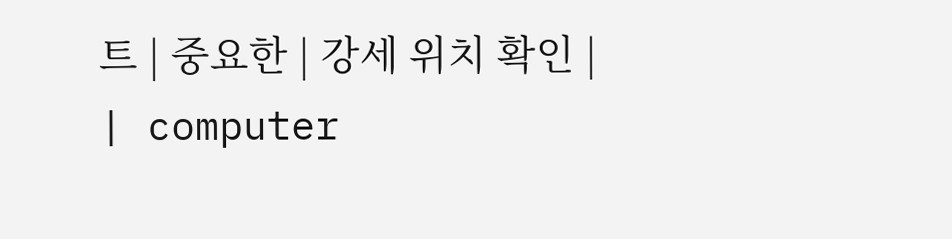트 | 중요한 | 강세 위치 확인 |
| computer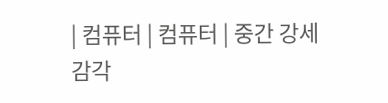| 컴퓨터 | 컴퓨터 | 중간 강세 감각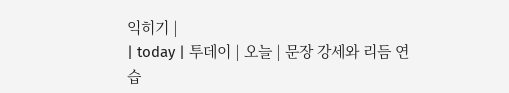익히기 |
| today | 투데이 | 오늘 | 문장 강세와 리듬 연습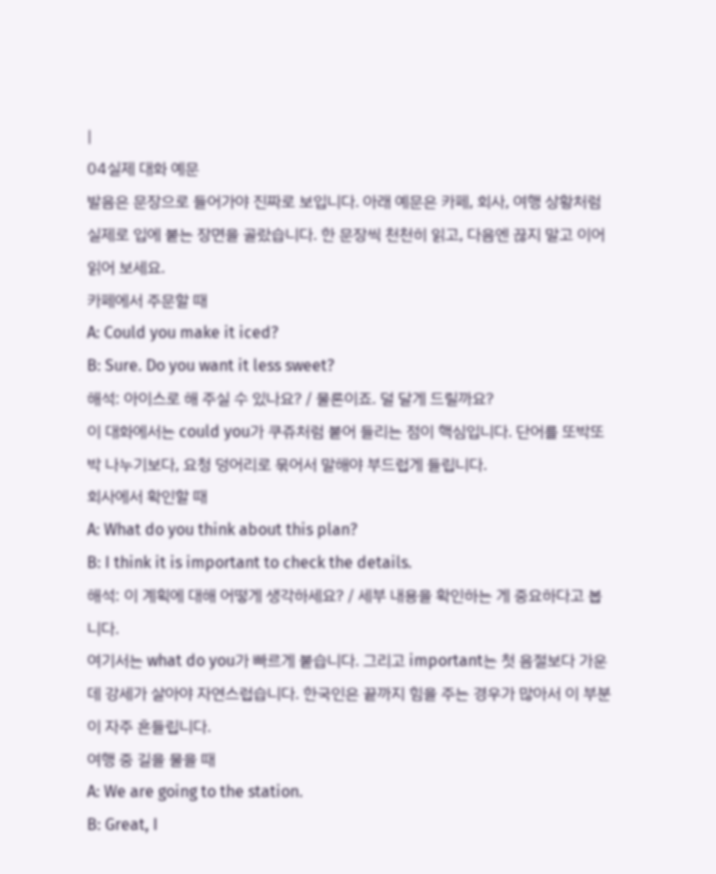|
04실제 대화 예문
발음은 문장으로 들어가야 진짜로 보입니다. 아래 예문은 카페, 회사, 여행 상황처럼 실제로 입에 붙는 장면을 골랐습니다. 한 문장씩 천천히 읽고, 다음엔 끊지 말고 이어 읽어 보세요.
카페에서 주문할 때
A: Could you make it iced?
B: Sure. Do you want it less sweet?
해석: 아이스로 해 주실 수 있나요? / 물론이죠. 덜 달게 드릴까요?
이 대화에서는 could you가 쿠쥬처럼 붙어 들리는 점이 핵심입니다. 단어를 또박또박 나누기보다, 요청 덩어리로 묶어서 말해야 부드럽게 들립니다.
회사에서 확인할 때
A: What do you think about this plan?
B: I think it is important to check the details.
해석: 이 계획에 대해 어떻게 생각하세요? / 세부 내용을 확인하는 게 중요하다고 봅니다.
여기서는 what do you가 빠르게 붙습니다. 그리고 important는 첫 음절보다 가운데 강세가 살아야 자연스럽습니다. 한국인은 끝까지 힘을 주는 경우가 많아서 이 부분이 자주 흔들립니다.
여행 중 길을 물을 때
A: We are going to the station.
B: Great, I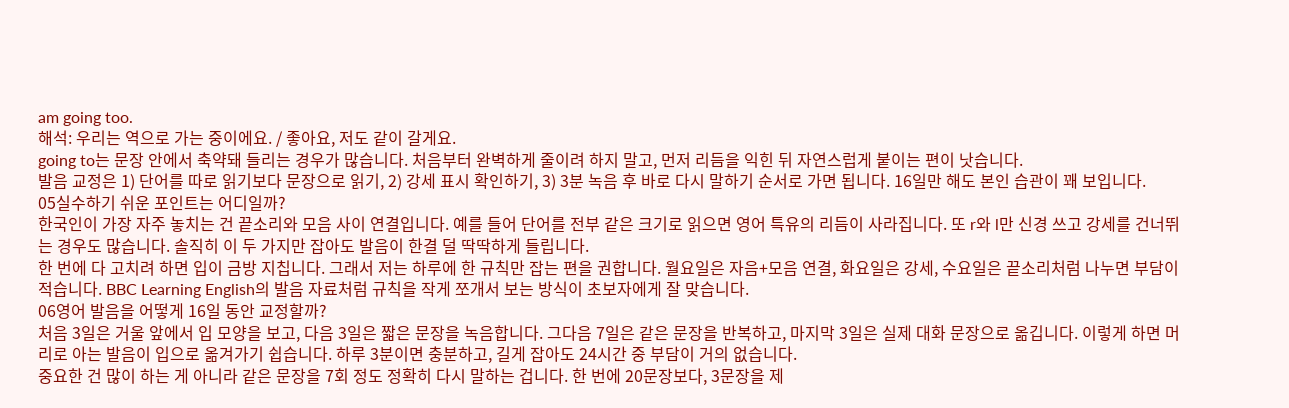am going too.
해석: 우리는 역으로 가는 중이에요. / 좋아요, 저도 같이 갈게요.
going to는 문장 안에서 축약돼 들리는 경우가 많습니다. 처음부터 완벽하게 줄이려 하지 말고, 먼저 리듬을 익힌 뒤 자연스럽게 붙이는 편이 낫습니다.
발음 교정은 1) 단어를 따로 읽기보다 문장으로 읽기, 2) 강세 표시 확인하기, 3) 3분 녹음 후 바로 다시 말하기 순서로 가면 됩니다. 16일만 해도 본인 습관이 꽤 보입니다.
05실수하기 쉬운 포인트는 어디일까?
한국인이 가장 자주 놓치는 건 끝소리와 모음 사이 연결입니다. 예를 들어 단어를 전부 같은 크기로 읽으면 영어 특유의 리듬이 사라집니다. 또 r와 l만 신경 쓰고 강세를 건너뛰는 경우도 많습니다. 솔직히 이 두 가지만 잡아도 발음이 한결 덜 딱딱하게 들립니다.
한 번에 다 고치려 하면 입이 금방 지칩니다. 그래서 저는 하루에 한 규칙만 잡는 편을 권합니다. 월요일은 자음+모음 연결, 화요일은 강세, 수요일은 끝소리처럼 나누면 부담이 적습니다. BBC Learning English의 발음 자료처럼 규칙을 작게 쪼개서 보는 방식이 초보자에게 잘 맞습니다.
06영어 발음을 어떻게 16일 동안 교정할까?
처음 3일은 거울 앞에서 입 모양을 보고, 다음 3일은 짧은 문장을 녹음합니다. 그다음 7일은 같은 문장을 반복하고, 마지막 3일은 실제 대화 문장으로 옮깁니다. 이렇게 하면 머리로 아는 발음이 입으로 옮겨가기 쉽습니다. 하루 3분이면 충분하고, 길게 잡아도 24시간 중 부담이 거의 없습니다.
중요한 건 많이 하는 게 아니라 같은 문장을 7회 정도 정확히 다시 말하는 겁니다. 한 번에 20문장보다, 3문장을 제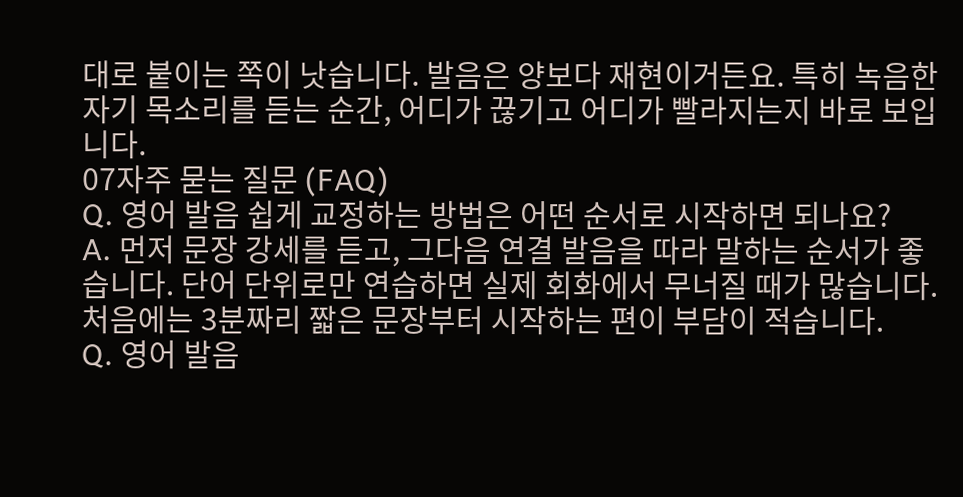대로 붙이는 쪽이 낫습니다. 발음은 양보다 재현이거든요. 특히 녹음한 자기 목소리를 듣는 순간, 어디가 끊기고 어디가 빨라지는지 바로 보입니다.
07자주 묻는 질문 (FAQ)
Q. 영어 발음 쉽게 교정하는 방법은 어떤 순서로 시작하면 되나요?
A. 먼저 문장 강세를 듣고, 그다음 연결 발음을 따라 말하는 순서가 좋습니다. 단어 단위로만 연습하면 실제 회화에서 무너질 때가 많습니다. 처음에는 3분짜리 짧은 문장부터 시작하는 편이 부담이 적습니다.
Q. 영어 발음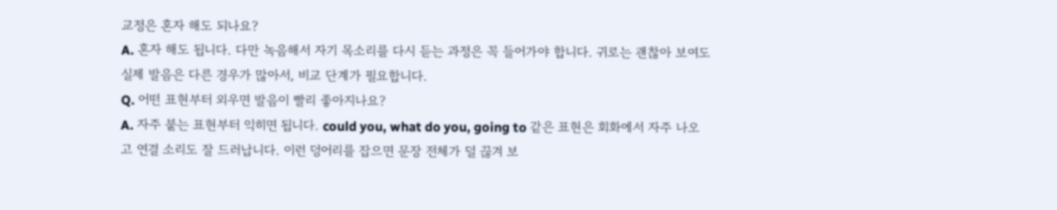교정은 혼자 해도 되나요?
A. 혼자 해도 됩니다. 다만 녹음해서 자기 목소리를 다시 듣는 과정은 꼭 들어가야 합니다. 귀로는 괜찮아 보여도 실제 발음은 다른 경우가 많아서, 비교 단계가 필요합니다.
Q. 어떤 표현부터 외우면 발음이 빨리 좋아지나요?
A. 자주 붙는 표현부터 익히면 됩니다. could you, what do you, going to 같은 표현은 회화에서 자주 나오고 연결 소리도 잘 드러납니다. 이런 덩어리를 잡으면 문장 전체가 덜 끊겨 보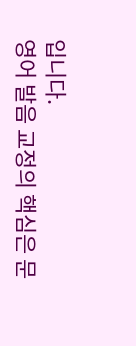입니다.
영어 발음 교정의 핵심은 문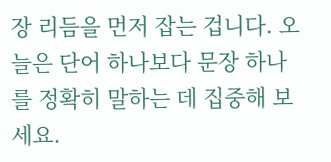장 리듬을 먼저 잡는 겁니다. 오늘은 단어 하나보다 문장 하나를 정확히 말하는 데 집중해 보세요.